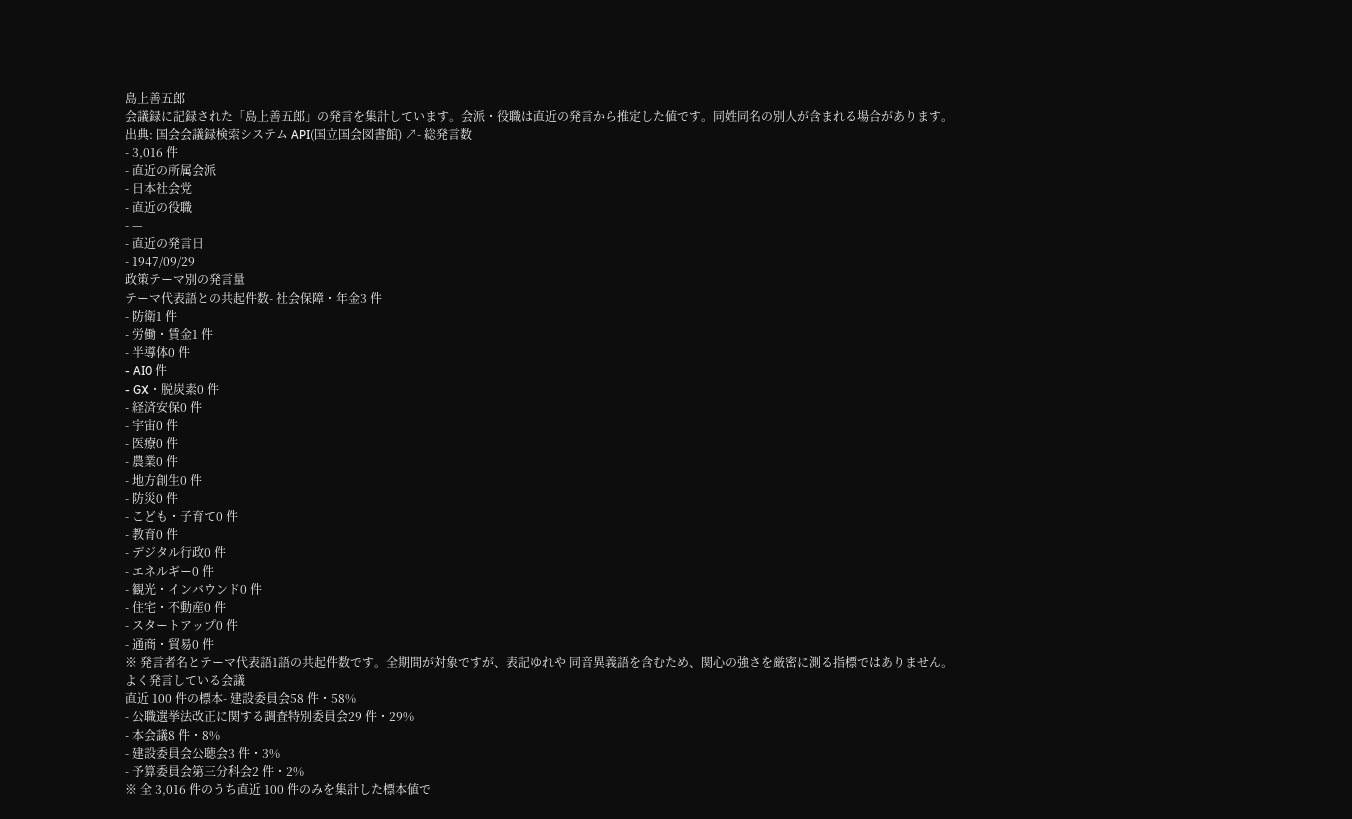島上善五郎
会議録に記録された「島上善五郎」の発言を集計しています。会派・役職は直近の発言から推定した値です。同姓同名の別人が含まれる場合があります。
出典: 国会会議録検索システム API(国立国会図書館) ↗- 総発言数
- 3,016 件
- 直近の所属会派
- 日本社会党
- 直近の役職
- —
- 直近の発言日
- 1947/09/29
政策テーマ別の発言量
テーマ代表語との共起件数- 社会保障・年金3 件
- 防衛1 件
- 労働・賃金1 件
- 半導体0 件
- AI0 件
- GX・脱炭素0 件
- 経済安保0 件
- 宇宙0 件
- 医療0 件
- 農業0 件
- 地方創生0 件
- 防災0 件
- こども・子育て0 件
- 教育0 件
- デジタル行政0 件
- エネルギー0 件
- 観光・インバウンド0 件
- 住宅・不動産0 件
- スタートアップ0 件
- 通商・貿易0 件
※ 発言者名とテーマ代表語1語の共起件数です。全期間が対象ですが、表記ゆれや 同音異義語を含むため、関心の強さを厳密に測る指標ではありません。
よく発言している会議
直近 100 件の標本- 建設委員会58 件・58%
- 公職選挙法改正に関する調査特別委員会29 件・29%
- 本会議8 件・8%
- 建設委員会公聴会3 件・3%
- 予算委員会第三分科会2 件・2%
※ 全 3,016 件のうち直近 100 件のみを集計した標本値で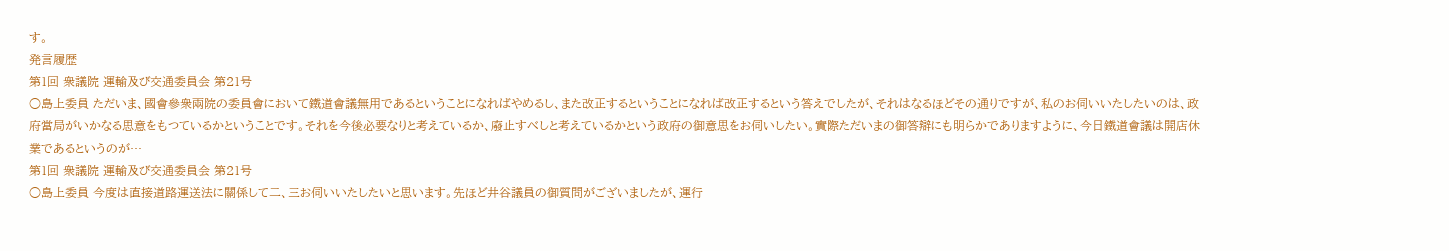す。
発言履歴
第1回 衆議院 運輸及び交通委員会 第21号
○島上委員 ただいま、國會參衆兩院の委員會において鐵道會議無用であるということになればやめるし、また改正するということになれば改正するという答えでしたが、それはなるほどその通りですが、私のお伺いいたしたいのは、政府當局がいかなる思意をもつているかということです。それを今後必要なりと考えているか、廢止すべしと考えているかという政府の御意思をお伺いしたい。實際ただいまの御答辯にも明らかでありますように、今日鐵道會議は開店休業であるというのが…
第1回 衆議院 運輸及び交通委員会 第21号
○島上委員 今度は直接道路運送法に關係して二、三お伺いいたしたいと思います。先ほど井谷議員の御質問がございましたが、運行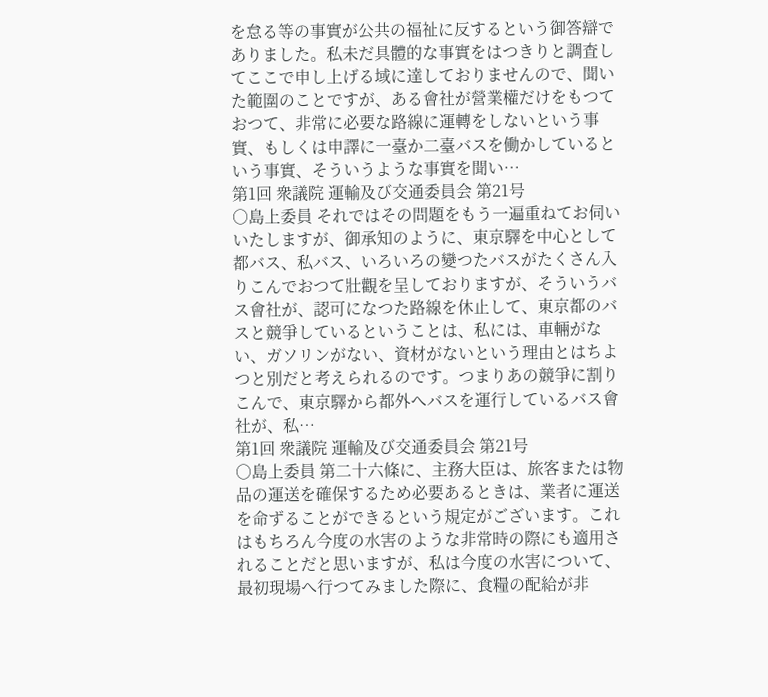を怠る等の事實が公共の福祉に反するという御答辯でありました。私未だ具體的な事實をはつきりと調査してここで申し上げる域に達しておりませんので、聞いた範圍のことですが、ある會社が營業權だけをもつておつて、非常に必要な路線に運轉をしないという事實、もしくは申譯に一臺か二臺バスを働かしているという事實、そういうような事實を聞い…
第1回 衆議院 運輸及び交通委員会 第21号
○島上委員 それではその問題をもう一遍重ねてお伺いいたしますが、御承知のように、東京驛を中心として都バス、私バス、いろいろの變つたバスがたくさん入りこんでおつて壯觀を呈しておりますが、そういうバス會社が、認可になつた路線を休止して、東京都のバスと競爭しているということは、私には、車輛がない、ガソリンがない、資材がないという理由とはちよつと別だと考えられるのです。つまりあの競爭に割りこんで、東京驛から都外へバスを運行しているバス會社が、私…
第1回 衆議院 運輸及び交通委員会 第21号
○島上委員 第二十六條に、主務大臣は、旅客または物品の運送を確保するため必要あるときは、業者に運送を命ずることができるという規定がございます。これはもちろん今度の水害のような非常時の際にも適用されることだと思いますが、私は今度の水害について、最初現場へ行つてみました際に、食糧の配給が非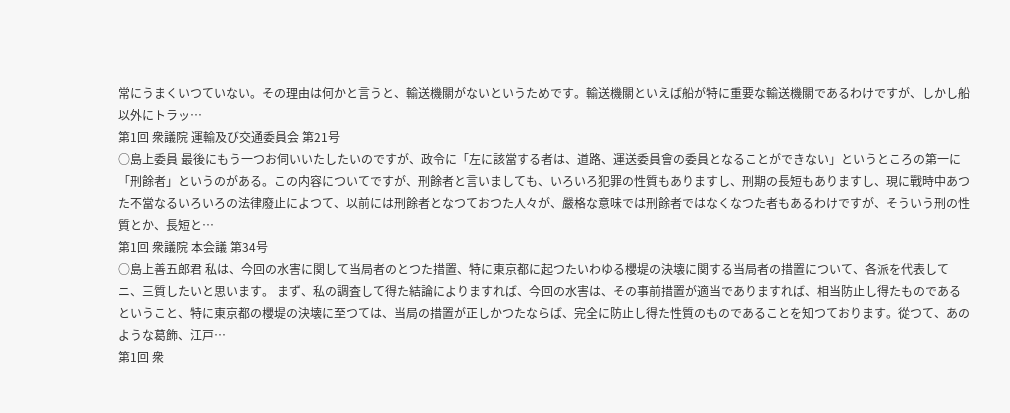常にうまくいつていない。その理由は何かと言うと、輸送機關がないというためです。輸送機關といえば船が特に重要な輸送機關であるわけですが、しかし船以外にトラッ…
第1回 衆議院 運輸及び交通委員会 第21号
○島上委員 最後にもう一つお伺いいたしたいのですが、政令に「左に該當する者は、道路、運送委員會の委員となることができない」というところの第一に「刑餘者」というのがある。この内容についてですが、刑餘者と言いましても、いろいろ犯罪の性質もありますし、刑期の長短もありますし、現に戰時中あつた不當なるいろいろの法律廢止によつて、以前には刑餘者となつておつた人々が、嚴格な意味では刑餘者ではなくなつた者もあるわけですが、そういう刑の性質とか、長短と…
第1回 衆議院 本会議 第34号
○島上善五郎君 私は、今回の水害に関して当局者のとつた措置、特に東京都に起つたいわゆる櫻堤の決壊に関する当局者の措置について、各派を代表してニ、三質したいと思います。 まず、私の調査して得た結論によりますれば、今回の水害は、その事前措置が適当でありますれば、相当防止し得たものであるということ、特に東京都の櫻堤の決壊に至つては、当局の措置が正しかつたならば、完全に防止し得た性質のものであることを知つております。從つて、あのような葛飾、江戸…
第1回 衆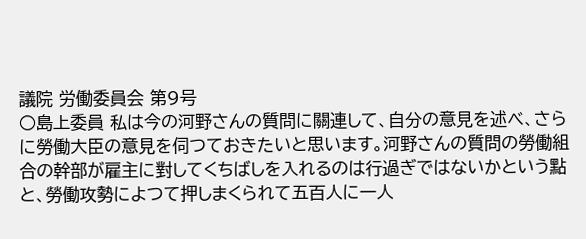議院 労働委員会 第9号
○島上委員 私は今の河野さんの質問に關連して、自分の意見を述べ、さらに勞働大臣の意見を伺つておきたいと思います。河野さんの質問の勞働組合の幹部が雇主に對してくちばしを入れるのは行過ぎではないかという點と、勞働攻勢によつて押しまくられて五百人に一人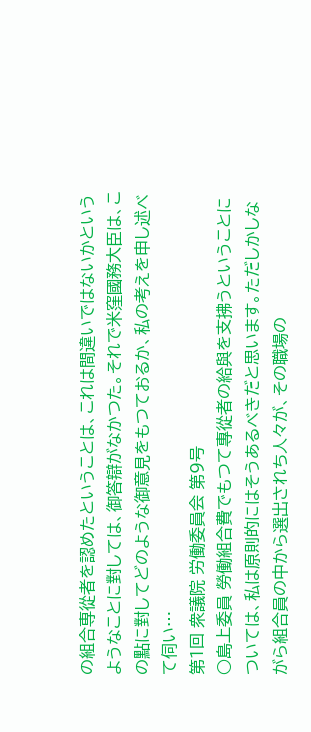の組合専從者を認めたということは、これは間違いではないかというようなことに對しては、御答辯がなかつた。それで米窪國務大臣は、この點に對してどのような御意見をもつておるか、私の考えを申し述べて伺い…
第1回 衆議院 労働委員会 第9号
○島上委員 勞働組合費でもつて專從者の給與を支拂うということについては、私は原則的にはそうあるべきだと思います。ただしかしながら組合員の中から選出されち人々が、その職場の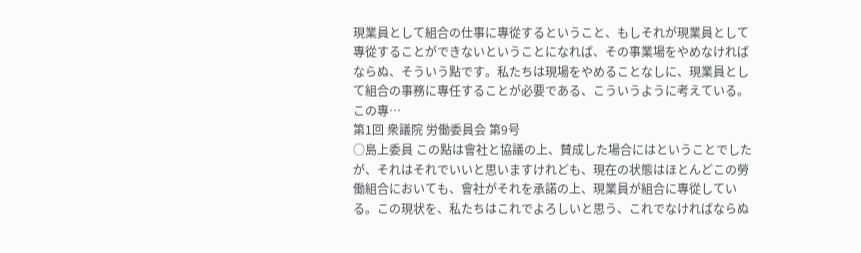現業員として組合の仕事に專從するということ、もしそれが現業員として專從することができないということになれば、その事業場をやめなければならぬ、そういう點です。私たちは現場をやめることなしに、現業員として組合の事務に專任することが必要である、こういうように考えている。この專…
第1回 衆議院 労働委員会 第9号
○島上委員 この點は會社と協議の上、賛成した場合にはということでしたが、それはそれでいいと思いますけれども、現在の状態はほとんどこの勞働組合においても、會社がそれを承諾の上、現業員が組合に專從している。この現状を、私たちはこれでよろしいと思う、これでなければならぬ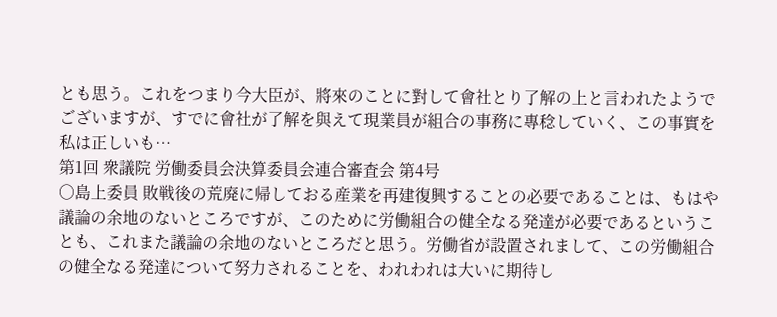とも思う。これをつまり今大臣が、將來のことに對して會社とり了解の上と言われたようでございますが、すでに會社が了解を與えて現業員が組合の事務に專稔していく、この事實を私は正しいも…
第1回 衆議院 労働委員会決算委員会連合審査会 第4号
○島上委員 敗戦後の荒廃に帰しておる産業を再建復興することの必要であることは、もはや議論の余地のないところですが、このために労働組合の健全なる発達が必要であるということも、これまた議論の余地のないところだと思う。労働省が設置されまして、この労働組合の健全なる発達について努力されることを、われわれは大いに期待し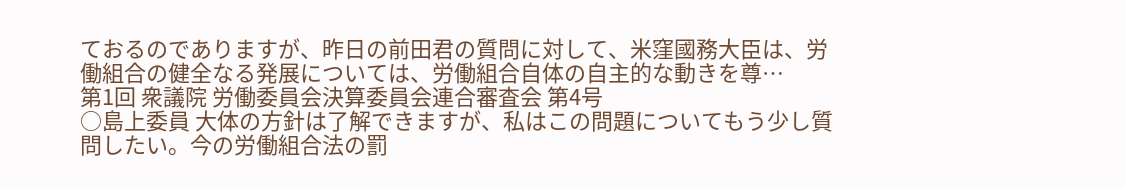ておるのでありますが、昨日の前田君の質問に対して、米窪國務大臣は、労働組合の健全なる発展については、労働組合自体の自主的な動きを尊…
第1回 衆議院 労働委員会決算委員会連合審査会 第4号
○島上委員 大体の方針は了解できますが、私はこの問題についてもう少し質問したい。今の労働組合法の罰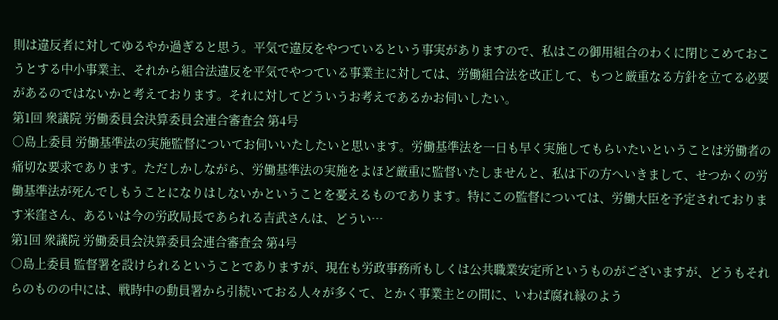則は違反者に対してゆるやか過ぎると思う。平気で違反をやつているという事実がありますので、私はこの御用組合のわくに閉じこめておこうとする中小事業主、それから組合法違反を平気でやつている事業主に対しては、労働組合法を改正して、もつと厳重なる方針を立てる必要があるのではないかと考えております。それに対してどういうお考えであるかお伺いしたい。
第1回 衆議院 労働委員会決算委員会連合審査会 第4号
○島上委員 労働基準法の実施監督についてお伺いいたしたいと思います。労働基準法を一日も早く実施してもらいたいということは労働者の痛切な要求であります。ただしかしながら、労働基準法の実施をよほど厳重に監督いたしませんと、私は下の方へいきまして、せつかくの労働基準法が死んでしもうことになりはしないかということを憂えるものであります。特にこの監督については、労働大臣を予定されております米窪さん、あるいは今の労政局長であられる吉武さんは、どうい…
第1回 衆議院 労働委員会決算委員会連合審査会 第4号
○島上委員 監督署を設けられるということでありますが、現在も労政事務所もしくは公共職業安定所というものがございますが、どうもそれらのものの中には、戦時中の動員署から引続いておる人々が多くて、とかく事業主との間に、いわば腐れ縁のよう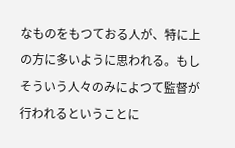なものをもつておる人が、特に上の方に多いように思われる。もしそういう人々のみによつて監督が行われるということに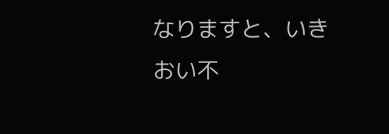なりますと、いきおい不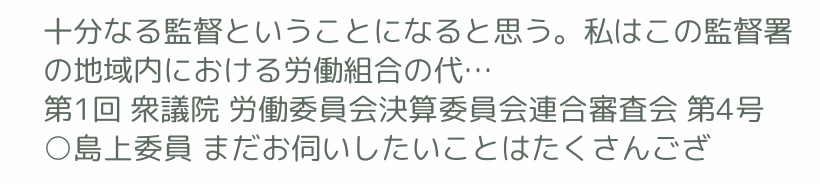十分なる監督ということになると思う。私はこの監督署の地域内における労働組合の代…
第1回 衆議院 労働委員会決算委員会連合審査会 第4号
○島上委員 まだお伺いしたいことはたくさんござ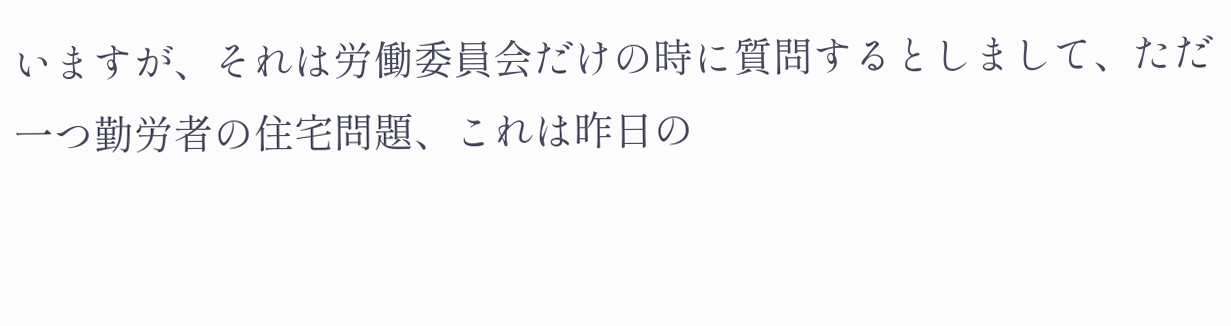いますが、それは労働委員会だけの時に質問するとしまして、ただ一つ勤労者の住宅問題、これは昨日の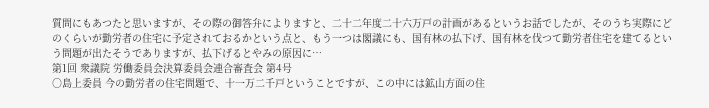質問にもあつたと思いますが、その際の御答弁によりますと、二十二年度二十六万戸の計画があるというお話でしたが、そのうち実際にどのくらいが勤労者の住宅に予定されておるかという点と、もう一つは閣議にも、国有林の払下げ、国有林を伐つて勤労者住宅を建てるという問題が出たそうでありますが、払下げるとやみの原因に…
第1回 衆議院 労働委員会決算委員会連合審査会 第4号
○島上委員 今の勤労者の住宅問題で、十一万二千戸ということですが、この中には鉱山方面の住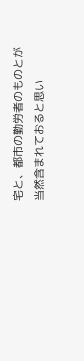宅と、都市の勤労者のものとが当然含まれておると思い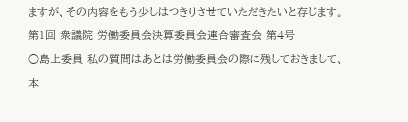ますが、その内容をもう少しはつきりさせていただきたいと存じます。
第1回 衆議院 労働委員会決算委員会連合審査会 第4号
○島上委員 私の質問はあとは労働委員会の際に残しておきまして、本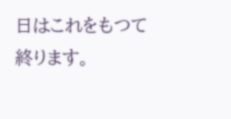日はこれをもつて終ります。